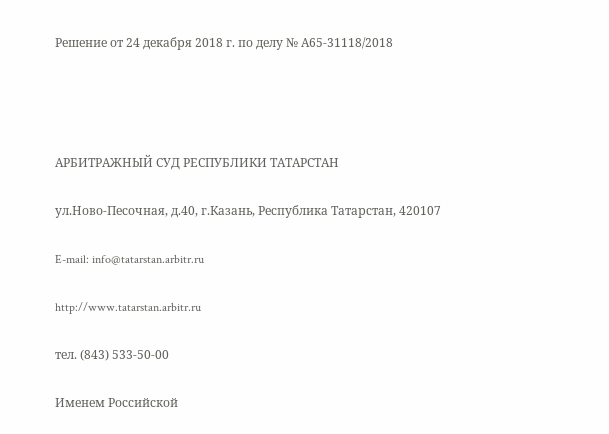Решение от 24 декабря 2018 г. по делу № А65-31118/2018




АРБИТРАЖНЫЙ СУД РЕСПУБЛИКИ ТАТАРСТАН

ул.Ново-Песочная, д.40, г.Казань, Республика Татарстан, 420107

E-mail: info@tatarstan.arbitr.ru

http://www.tatarstan.arbitr.ru

тел. (843) 533-50-00

Именем Российской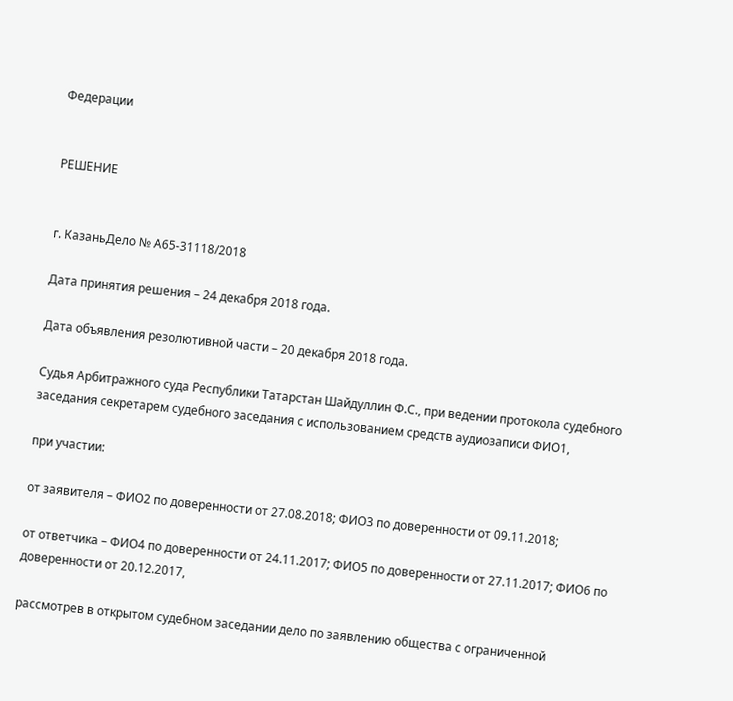Федерации


РЕШЕНИЕ


г. КазаньДело № А65-31118/2018

Дата принятия решения – 24 декабря 2018 года.

Дата объявления резолютивной части – 20 декабря 2018 года.

Судья Арбитражного суда Республики Татарстан Шайдуллин Ф.С., при ведении протокола судебного заседания секретарем судебного заседания с использованием средств аудиозаписи ФИО1,

при участии:

от заявителя – ФИО2 по доверенности от 27.08.2018; ФИО3 по доверенности от 09.11.2018;

от ответчика – ФИО4 по доверенности от 24.11.2017; ФИО5 по доверенности от 27.11.2017; ФИО6 по доверенности от 20.12.2017,

рассмотрев в открытом судебном заседании дело по заявлению общества с ограниченной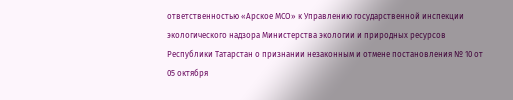ответственностью «Арское МСО» к Управлению государственной инспекции экологического надзора Министерства экологии и природных ресурсов Республики Татарстан о признании незаконным и отмене постановления № 10 от 05 октября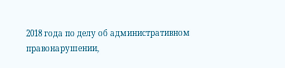2018 года по делу об административном правонарушении,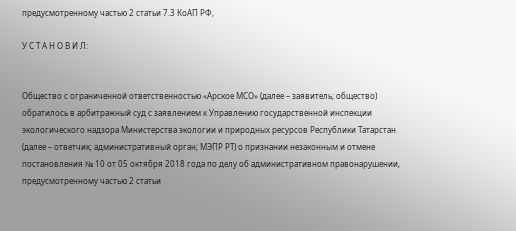предусмотренному частью 2 статьи 7.3 КоАП РФ,

У С Т А Н О В И Л:


Общество с ограниченной ответственностью «Арское МСО» (далее – заявитель; общество) обратилось в арбитражный суд с заявлением к Управлению государственной инспекции экологического надзора Министерства экологии и природных ресурсов Республики Татарстан (далее – ответчик; административный орган; МЭПР РТ) о признании незаконным и отмене постановления № 10 от 05 октября 2018 года по делу об административном правонарушении, предусмотренному частью 2 статьи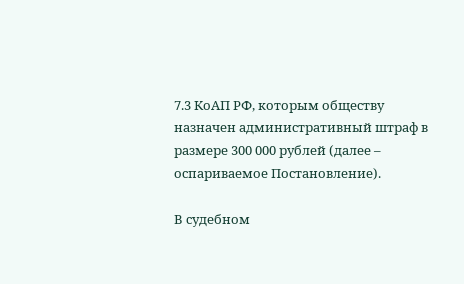7.3 КоАП РФ, которым обществу назначен административный штраф в размере 300 000 рублей (далее – оспариваемое Постановление).

В судебном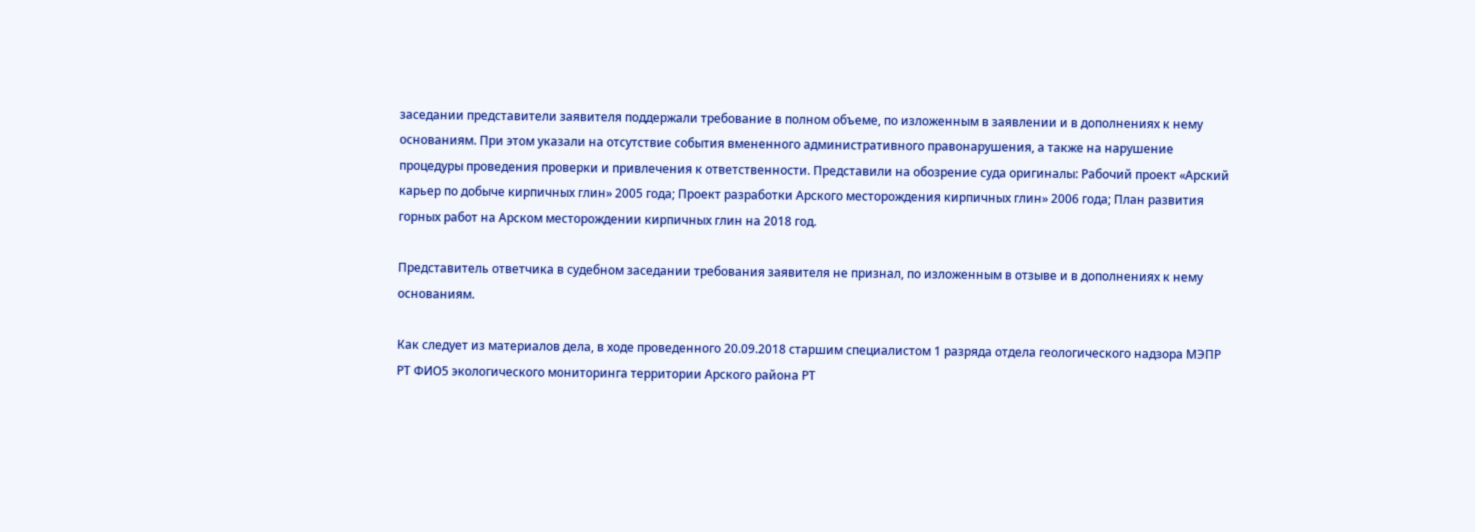заседании представители заявителя поддержали требование в полном объеме, по изложенным в заявлении и в дополнениях к нему основаниям. При этом указали на отсутствие события вмененного административного правонарушения, а также на нарушение процедуры проведения проверки и привлечения к ответственности. Представили на обозрение суда оригиналы: Рабочий проект «Арский карьер по добыче кирпичных глин» 2005 года; Проект разработки Арского месторождения кирпичных глин» 2006 года; План развития горных работ на Арском месторождении кирпичных глин на 2018 год.

Представитель ответчика в судебном заседании требования заявителя не признал, по изложенным в отзыве и в дополнениях к нему основаниям.

Как следует из материалов дела, в ходе проведенного 20.09.2018 старшим специалистом 1 разряда отдела геологического надзора МЭПР РТ ФИО5 экологического мониторинга территории Арского района РТ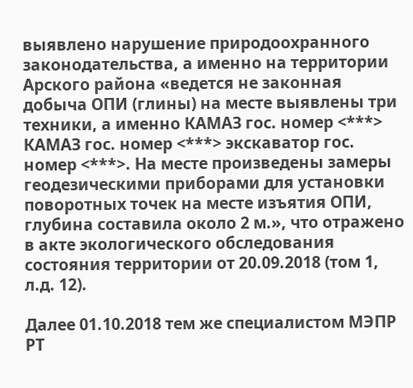выявлено нарушение природоохранного законодательства, а именно на территории Арского района «ведется не законная добыча ОПИ (глины) на месте выявлены три техники, а именно КАМАЗ гос. номер <***> КАМАЗ гос. номер <***> экскаватор гос. номер <***>. На месте произведены замеры геодезическими приборами для установки поворотных точек на месте изъятия ОПИ, глубина составила около 2 м.», что отражено в акте экологического обследования состояния территории от 20.09.2018 (том 1, л.д. 12).

Далее 01.10.2018 тем же специалистом МЭПР РТ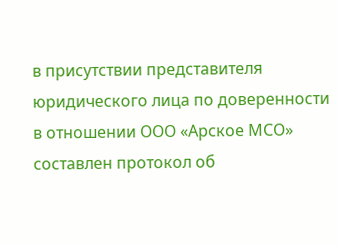в присутствии представителя юридического лица по доверенности в отношении ООО «Арское МСО» составлен протокол об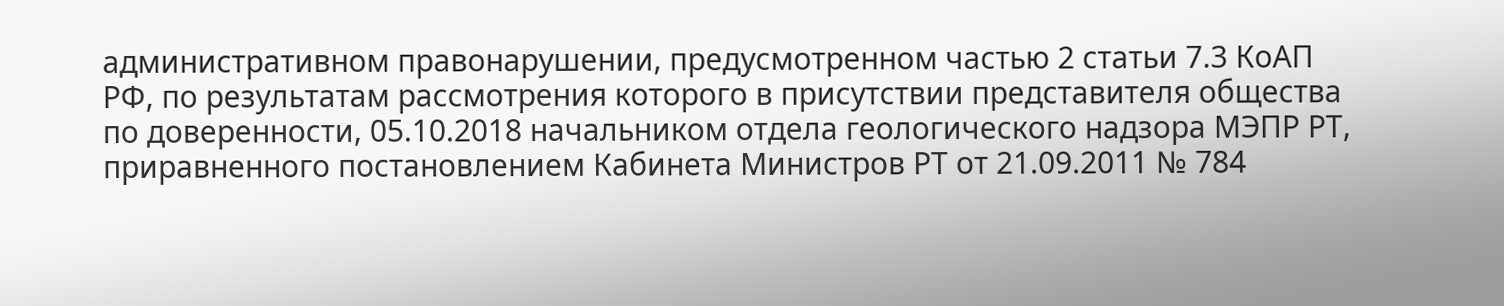административном правонарушении, предусмотренном частью 2 статьи 7.3 КоАП РФ, по результатам рассмотрения которого в присутствии представителя общества по доверенности, 05.10.2018 начальником отдела геологического надзора МЭПР РТ, приравненного постановлением Кабинета Министров РТ от 21.09.2011 № 784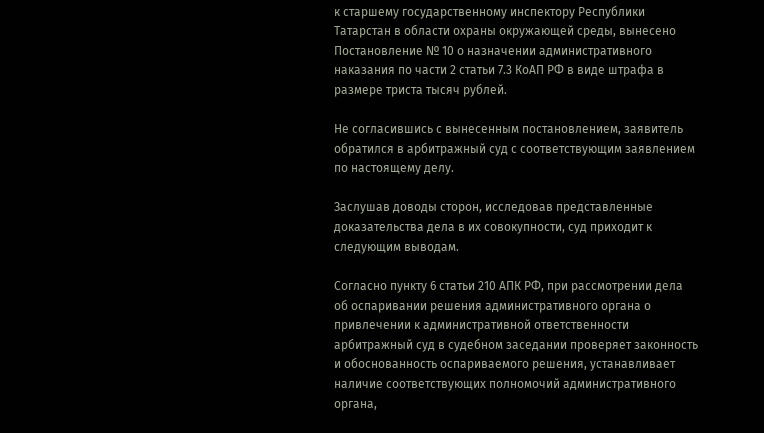к старшему государственному инспектору Республики Татарстан в области охраны окружающей среды, вынесено Постановление № 10 о назначении административного наказания по части 2 статьи 7.3 КоАП РФ в виде штрафа в размере триста тысяч рублей.

Не согласившись с вынесенным постановлением, заявитель обратился в арбитражный суд с соответствующим заявлением по настоящему делу.

Заслушав доводы сторон, исследовав представленные доказательства дела в их совокупности, суд приходит к следующим выводам.

Согласно пункту 6 статьи 210 АПК РФ, при рассмотрении дела об оспаривании решения административного органа о привлечении к административной ответственности арбитражный суд в судебном заседании проверяет законность и обоснованность оспариваемого решения, устанавливает наличие соответствующих полномочий административного органа,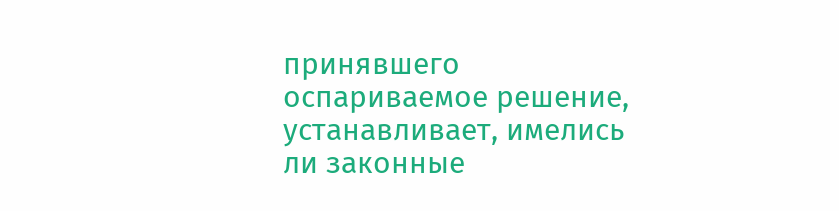принявшего оспариваемое решение, устанавливает, имелись ли законные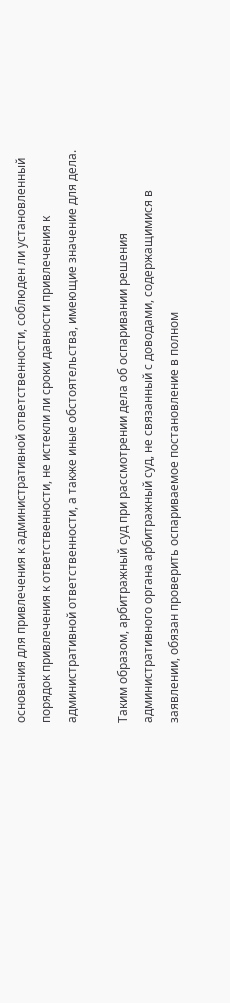основания для привлечения к административной ответственности, соблюден ли установленный порядок привлечения к ответственности, не истекли ли сроки давности привлечения к административной ответственности, а также иные обстоятельства, имеющие значение для дела.

Таким образом, арбитражный суд при рассмотрении дела об оспаривании решения административного органа арбитражный суд, не связанный с доводами, содержащимися в заявлении, обязан проверить оспариваемое постановление в полном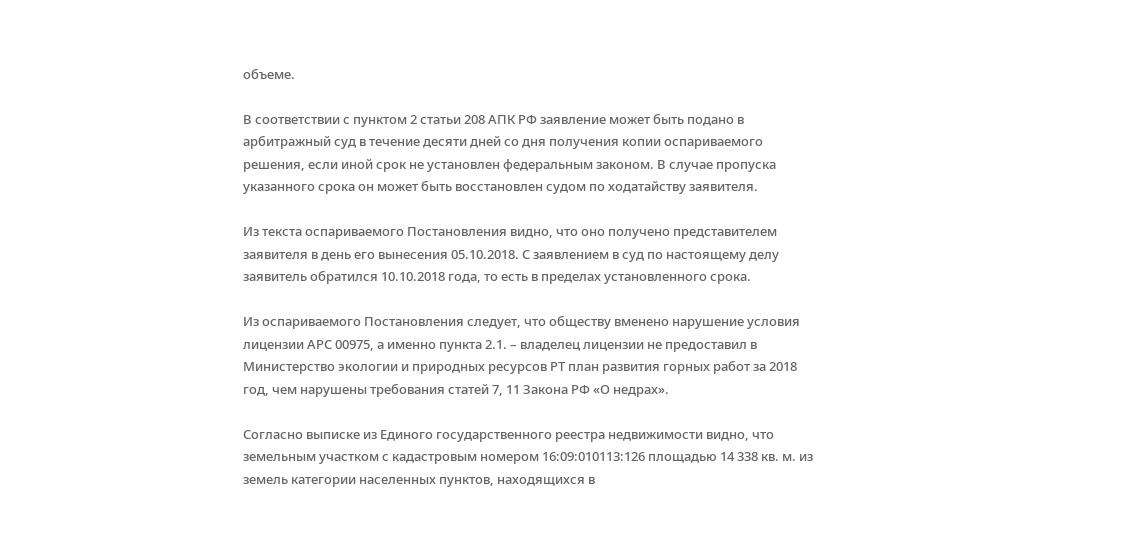объеме.

В соответствии с пунктом 2 статьи 208 АПК РФ заявление может быть подано в арбитражный суд в течение десяти дней со дня получения копии оспариваемого решения, если иной срок не установлен федеральным законом. В случае пропуска указанного срока он может быть восстановлен судом по ходатайству заявителя.

Из текста оспариваемого Постановления видно, что оно получено представителем заявителя в день его вынесения 05.10.2018. С заявлением в суд по настоящему делу заявитель обратился 10.10.2018 года, то есть в пределах установленного срока.

Из оспариваемого Постановления следует, что обществу вменено нарушение условия лицензии АРС 00975, а именно пункта 2.1. – владелец лицензии не предоставил в Министерство экологии и природных ресурсов РТ план развития горных работ за 2018 год, чем нарушены требования статей 7, 11 Закона РФ «О недрах».

Согласно выписке из Единого государственного реестра недвижимости видно, что земельным участком с кадастровым номером 16:09:010113:126 площадью 14 338 кв. м. из земель категории населенных пунктов, находящихся в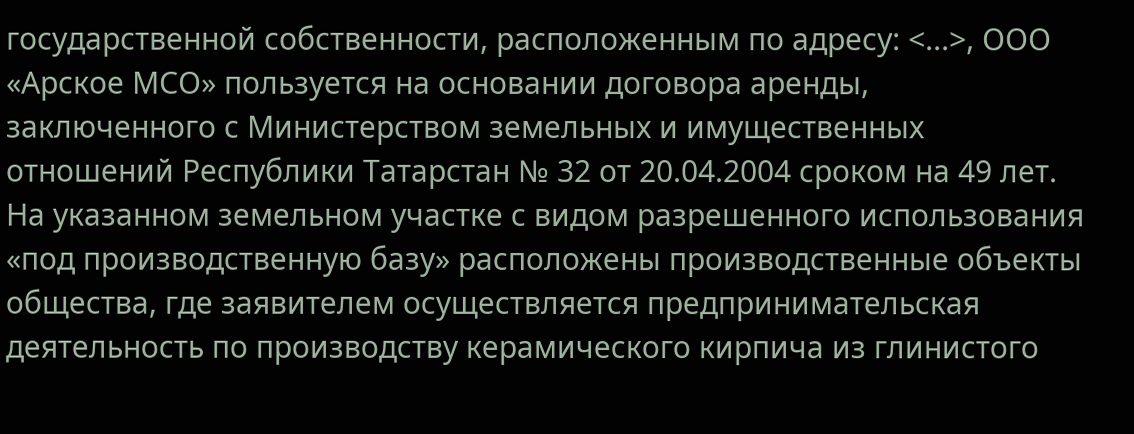государственной собственности, расположенным по адресу: <...>, ООО «Арское МСО» пользуется на основании договора аренды, заключенного с Министерством земельных и имущественных отношений Республики Татарстан № 32 от 20.04.2004 сроком на 49 лет. На указанном земельном участке с видом разрешенного использования «под производственную базу» расположены производственные объекты общества, где заявителем осуществляется предпринимательская деятельность по производству керамического кирпича из глинистого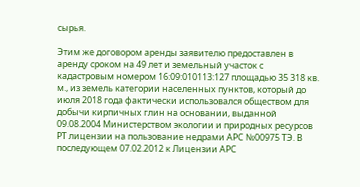сырья.

Этим же договором аренды заявителю предоставлен в аренду сроком на 49 лет и земельный участок с кадастровым номером 16:09:010113:127 площадью 35 318 кв. м., из земель категории населенных пунктов, который до июля 2018 года фактически использовался обществом для добычи кирпичных глин на основании, выданной 09.08.2004 Министерством экологии и природных ресурсов РТ лицензии на пользование недрами АРС №00975 ТЭ. В последующем 07.02.2012 к Лицензии АРС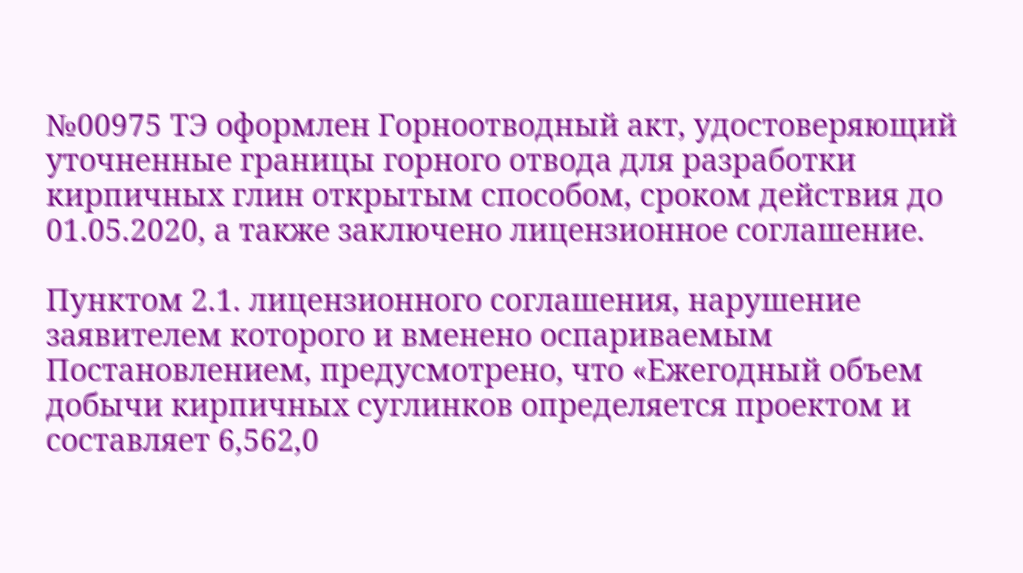№00975 ТЭ оформлен Горноотводный акт, удостоверяющий уточненные границы горного отвода для разработки кирпичных глин открытым способом, сроком действия до 01.05.2020, а также заключено лицензионное соглашение.

Пунктом 2.1. лицензионного соглашения, нарушение заявителем которого и вменено оспариваемым Постановлением, предусмотрено, что «Ежегодный объем добычи кирпичных суглинков определяется проектом и составляет 6,562,0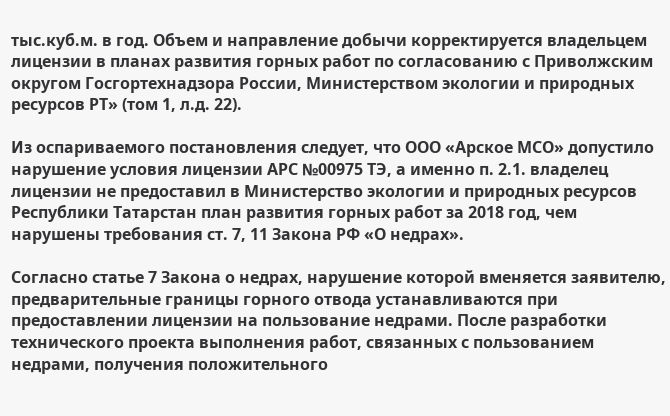тыс.куб.м. в год. Объем и направление добычи корректируется владельцем лицензии в планах развития горных работ по согласованию с Приволжским округом Госгортехнадзора России, Министерством экологии и природных ресурсов РТ» (том 1, л.д. 22).

Из оспариваемого постановления следует, что ООО «Арское МСО» допустило нарушение условия лицензии АРС №00975 ТЭ, а именно п. 2.1. владелец лицензии не предоставил в Министерство экологии и природных ресурсов Республики Татарстан план развития горных работ за 2018 год, чем нарушены требования ст. 7, 11 Закона РФ «О недрах».

Согласно статье 7 Закона о недрах, нарушение которой вменяется заявителю, предварительные границы горного отвода устанавливаются при предоставлении лицензии на пользование недрами. После разработки технического проекта выполнения работ, связанных с пользованием недрами, получения положительного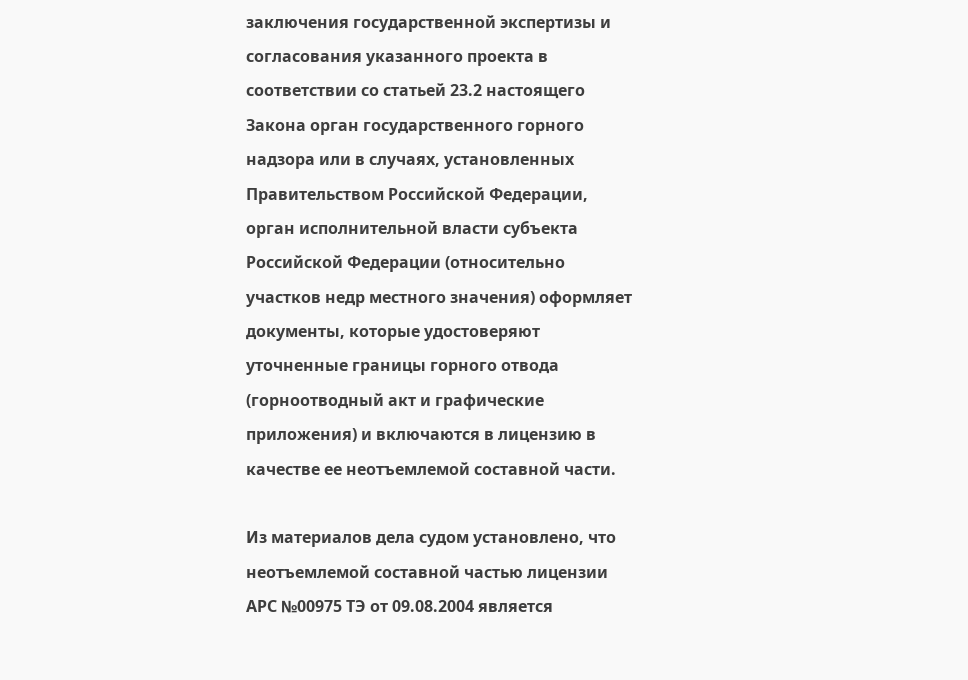заключения государственной экспертизы и согласования указанного проекта в соответствии со статьей 23.2 настоящего Закона орган государственного горного надзора или в случаях, установленных Правительством Российской Федерации, орган исполнительной власти субъекта Российской Федерации (относительно участков недр местного значения) оформляет документы, которые удостоверяют уточненные границы горного отвода (горноотводный акт и графические приложения) и включаются в лицензию в качестве ее неотъемлемой составной части.

Из материалов дела судом установлено, что неотъемлемой составной частью лицензии АРС №00975 ТЭ от 09.08.2004 является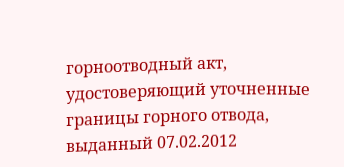горноотводный акт, удостоверяющий уточненные границы горного отвода, выданный 07.02.2012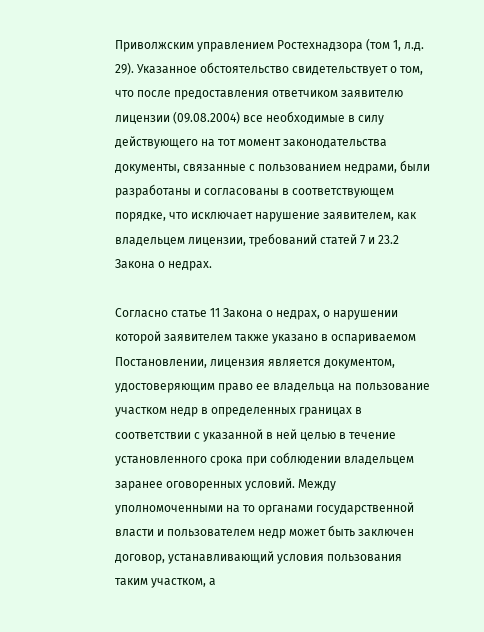Приволжским управлением Ростехнадзора (том 1, л.д. 29). Указанное обстоятельство свидетельствует о том, что после предоставления ответчиком заявителю лицензии (09.08.2004) все необходимые в силу действующего на тот момент законодательства документы, связанные с пользованием недрами, были разработаны и согласованы в соответствующем порядке, что исключает нарушение заявителем, как владельцем лицензии, требований статей 7 и 23.2 Закона о недрах.

Согласно статье 11 Закона о недрах, о нарушении которой заявителем также указано в оспариваемом Постановлении, лицензия является документом, удостоверяющим право ее владельца на пользование участком недр в определенных границах в соответствии с указанной в ней целью в течение установленного срока при соблюдении владельцем заранее оговоренных условий. Между уполномоченными на то органами государственной власти и пользователем недр может быть заключен договор, устанавливающий условия пользования таким участком, а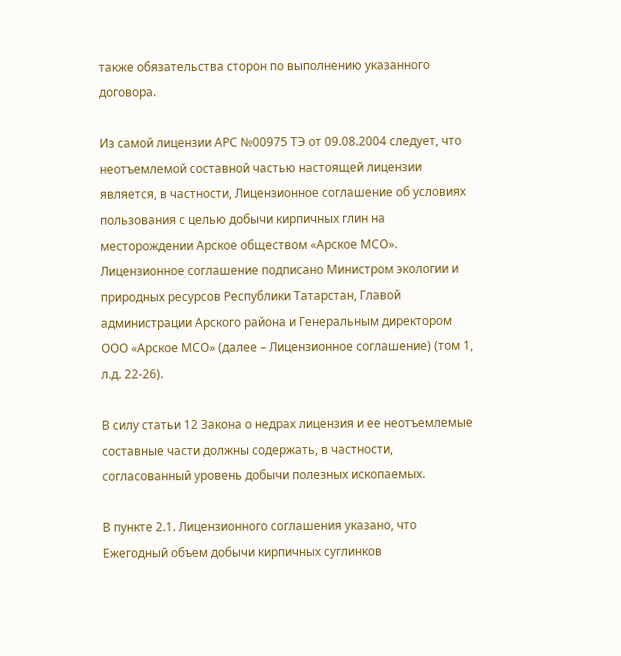также обязательства сторон по выполнению указанного договора.

Из самой лицензии АРС №00975 ТЭ от 09.08.2004 следует, что неотъемлемой составной частью настоящей лицензии является, в частности, Лицензионное соглашение об условиях пользования с целью добычи кирпичных глин на месторождении Арское обществом «Арское МСО». Лицензионное соглашение подписано Министром экологии и природных ресурсов Республики Татарстан, Главой администрации Арского района и Генеральным директором ООО «Арское МСО» (далее – Лицензионное соглашение) (том 1, л.д. 22-26).

В силу статьи 12 Закона о недрах лицензия и ее неотъемлемые составные части должны содержать, в частности, согласованный уровень добычи полезных ископаемых.

В пункте 2.1. Лицензионного соглашения указано, что Ежегодный объем добычи кирпичных суглинков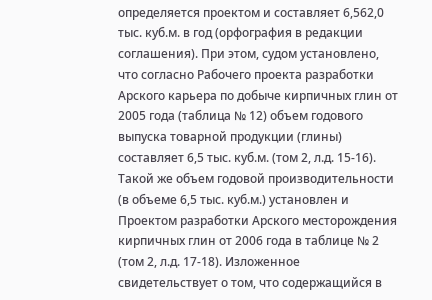определяется проектом и составляет 6,562,0 тыс. куб.м. в год (орфография в редакции соглашения). При этом, судом установлено, что согласно Рабочего проекта разработки Арского карьера по добыче кирпичных глин от 2005 года (таблица № 12) объем годового выпуска товарной продукции (глины) составляет 6,5 тыс. куб.м. (том 2, л.д. 15-16). Такой же объем годовой производительности (в объеме 6,5 тыс. куб.м.) установлен и Проектом разработки Арского месторождения кирпичных глин от 2006 года в таблице № 2 (том 2, л.д. 17-18). Изложенное свидетельствует о том, что содержащийся в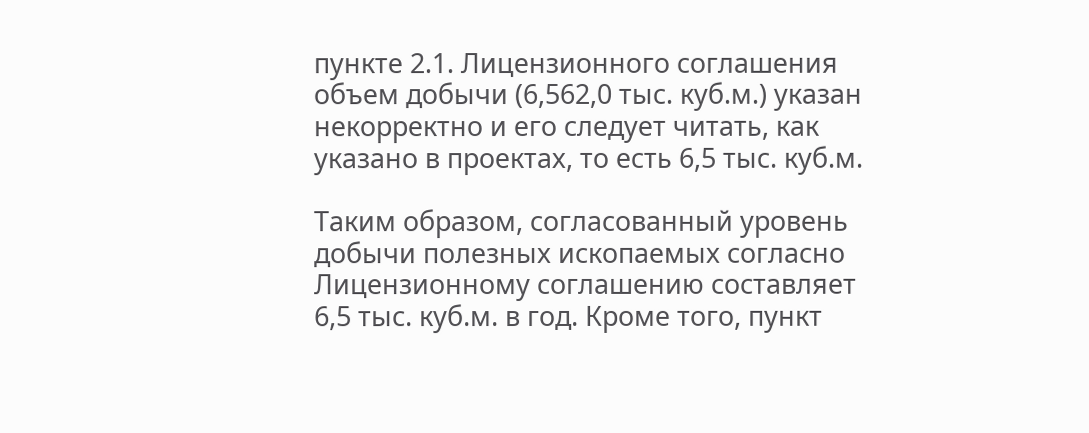пункте 2.1. Лицензионного соглашения объем добычи (6,562,0 тыс. куб.м.) указан некорректно и его следует читать, как указано в проектах, то есть 6,5 тыс. куб.м.

Таким образом, согласованный уровень добычи полезных ископаемых согласно Лицензионному соглашению составляет 6,5 тыс. куб.м. в год. Кроме того, пункт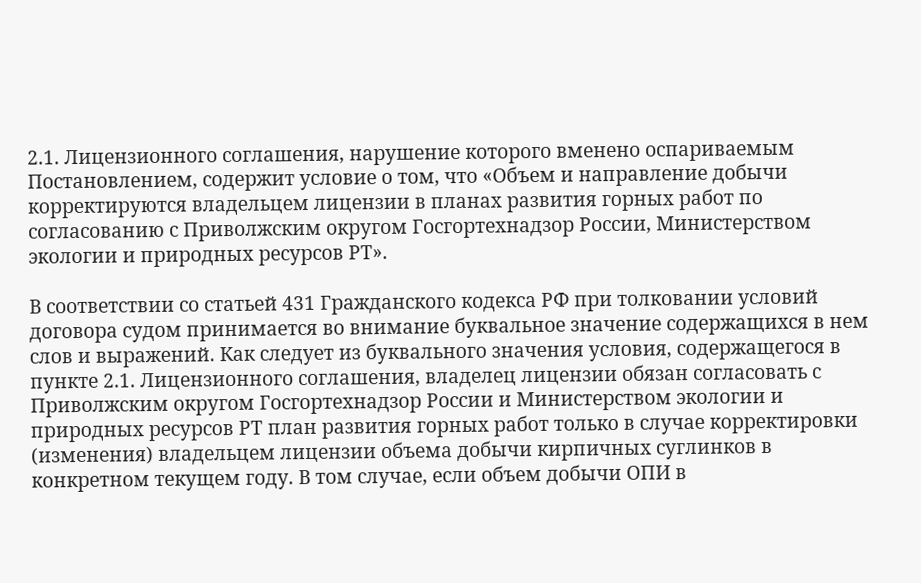2.1. Лицензионного соглашения, нарушение которого вменено оспариваемым Постановлением, содержит условие о том, что «Объем и направление добычи корректируются владельцем лицензии в планах развития горных работ по согласованию с Приволжским округом Госгортехнадзор России, Министерством экологии и природных ресурсов РТ».

В соответствии со статьей 431 Гражданского кодекса РФ при толковании условий договора судом принимается во внимание буквальное значение содержащихся в нем слов и выражений. Как следует из буквального значения условия, содержащегося в пункте 2.1. Лицензионного соглашения, владелец лицензии обязан согласовать с Приволжским округом Госгортехнадзор России и Министерством экологии и природных ресурсов РТ план развития горных работ только в случае корректировки (изменения) владельцем лицензии объема добычи кирпичных суглинков в конкретном текущем году. В том случае, если объем добычи ОПИ в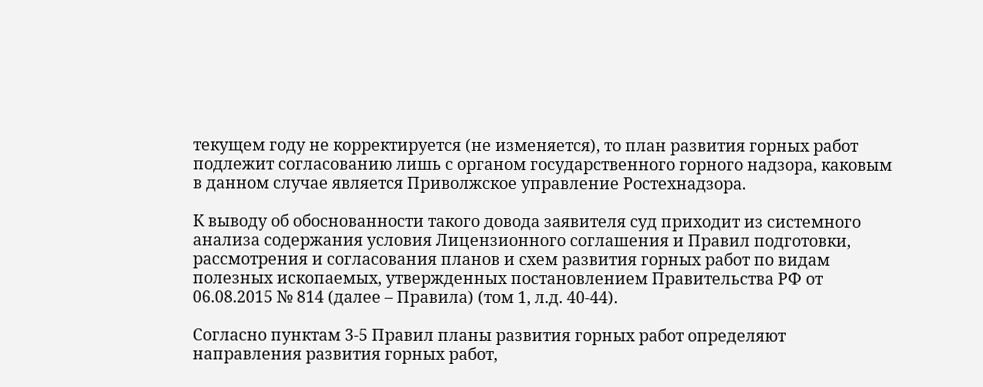текущем году не корректируется (не изменяется), то план развития горных работ подлежит согласованию лишь с органом государственного горного надзора, каковым в данном случае является Приволжское управление Ростехнадзора.

К выводу об обоснованности такого довода заявителя суд приходит из системного анализа содержания условия Лицензионного соглашения и Правил подготовки, рассмотрения и согласования планов и схем развития горных работ по видам полезных ископаемых, утвержденных постановлением Правительства РФ от 06.08.2015 № 814 (далее – Правила) (том 1, л.д. 40-44).

Согласно пунктам 3-5 Правил планы развития горных работ определяют направления развития горных работ,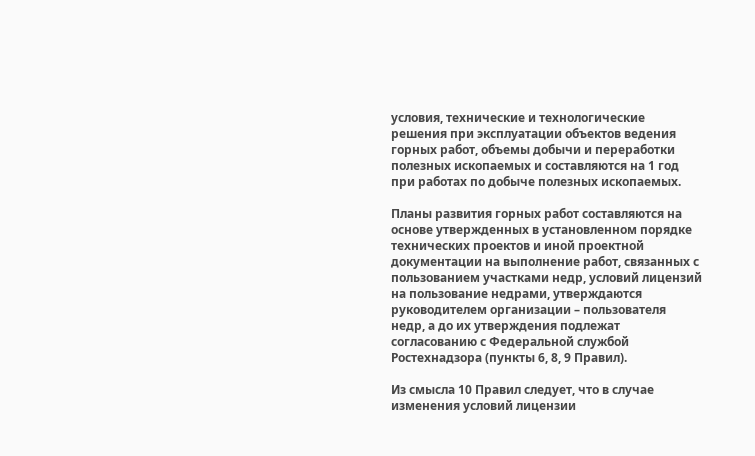условия, технические и технологические решения при эксплуатации объектов ведения горных работ, объемы добычи и переработки полезных ископаемых и составляются на 1 год при работах по добыче полезных ископаемых.

Планы развития горных работ составляются на основе утвержденных в установленном порядке технических проектов и иной проектной документации на выполнение работ, связанных с пользованием участками недр, условий лицензий на пользование недрами, утверждаются руководителем организации – пользователя недр, а до их утверждения подлежат согласованию с Федеральной службой Ростехнадзора (пункты 6, 8, 9 Правил).

Из смысла 10 Правил следует, что в случае изменения условий лицензии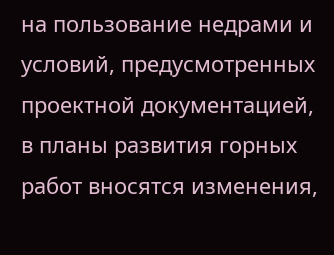на пользование недрами и условий, предусмотренных проектной документацией, в планы развития горных работ вносятся изменения,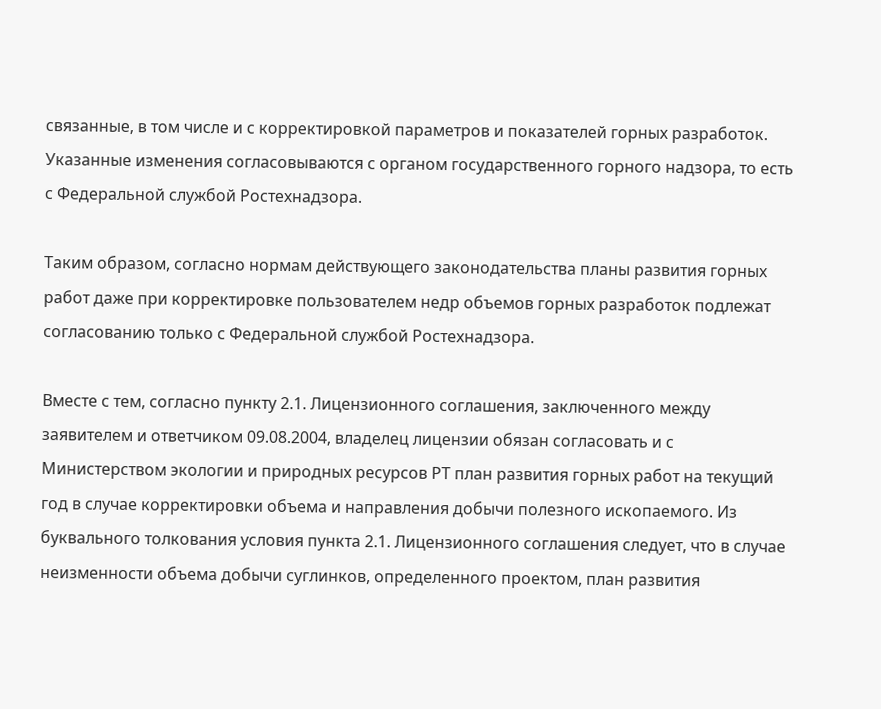связанные, в том числе и с корректировкой параметров и показателей горных разработок. Указанные изменения согласовываются с органом государственного горного надзора, то есть с Федеральной службой Ростехнадзора.

Таким образом, согласно нормам действующего законодательства планы развития горных работ даже при корректировке пользователем недр объемов горных разработок подлежат согласованию только с Федеральной службой Ростехнадзора.

Вместе с тем, согласно пункту 2.1. Лицензионного соглашения, заключенного между заявителем и ответчиком 09.08.2004, владелец лицензии обязан согласовать и с Министерством экологии и природных ресурсов РТ план развития горных работ на текущий год в случае корректировки объема и направления добычи полезного ископаемого. Из буквального толкования условия пункта 2.1. Лицензионного соглашения следует, что в случае неизменности объема добычи суглинков, определенного проектом, план развития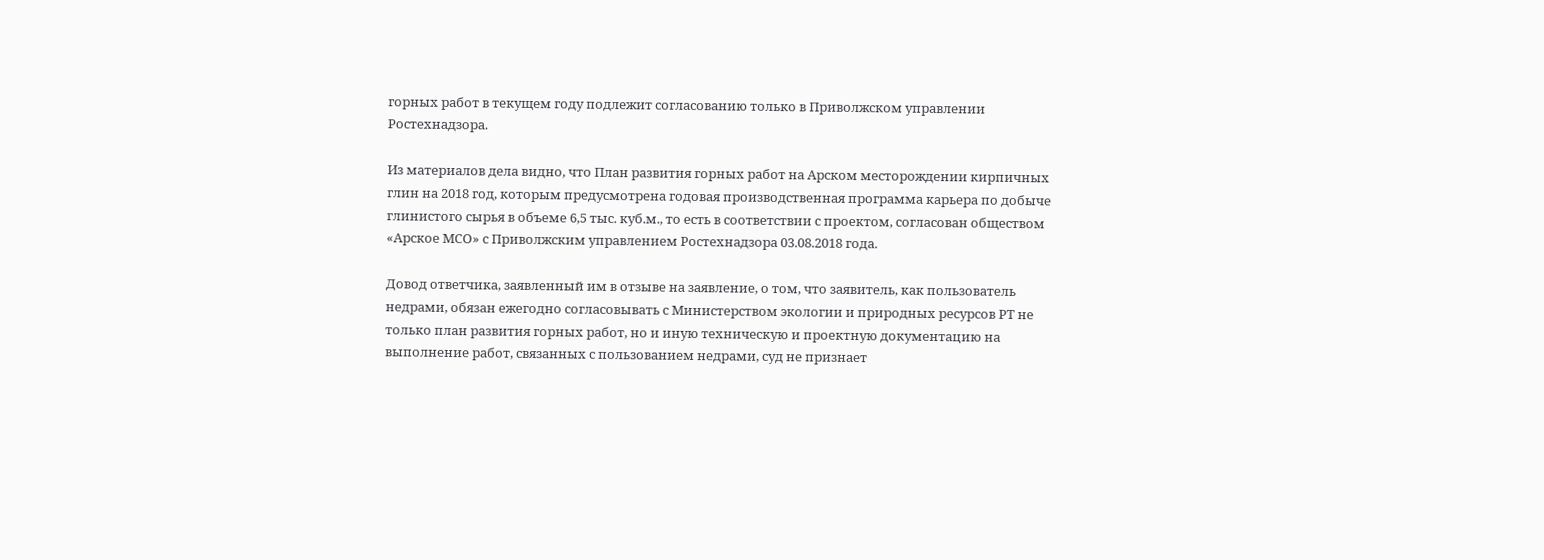горных работ в текущем году подлежит согласованию только в Приволжском управлении Ростехнадзора.

Из материалов дела видно, что План развития горных работ на Арском месторождении кирпичных глин на 2018 год, которым предусмотрена годовая производственная программа карьера по добыче глинистого сырья в объеме 6,5 тыс. куб.м., то есть в соответствии с проектом, согласован обществом «Арское МСО» с Приволжским управлением Ростехнадзора 03.08.2018 года.

Довод ответчика, заявленный им в отзыве на заявление, о том, что заявитель, как пользователь недрами, обязан ежегодно согласовывать с Министерством экологии и природных ресурсов РТ не только план развития горных работ, но и иную техническую и проектную документацию на выполнение работ, связанных с пользованием недрами, суд не признает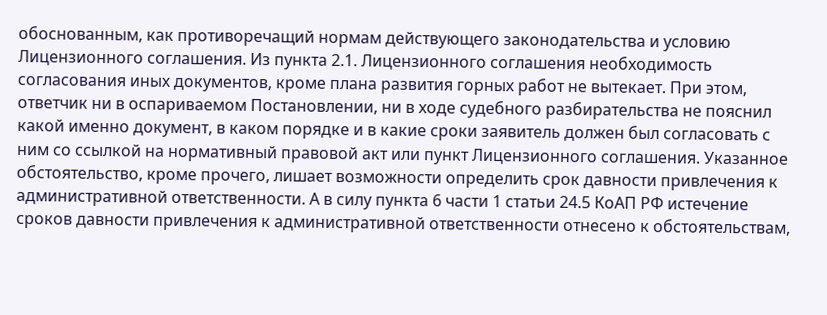обоснованным, как противоречащий нормам действующего законодательства и условию Лицензионного соглашения. Из пункта 2.1. Лицензионного соглашения необходимость согласования иных документов, кроме плана развития горных работ не вытекает. При этом, ответчик ни в оспариваемом Постановлении, ни в ходе судебного разбирательства не пояснил какой именно документ, в каком порядке и в какие сроки заявитель должен был согласовать с ним со ссылкой на нормативный правовой акт или пункт Лицензионного соглашения. Указанное обстоятельство, кроме прочего, лишает возможности определить срок давности привлечения к административной ответственности. А в силу пункта 6 части 1 статьи 24.5 КоАП РФ истечение сроков давности привлечения к административной ответственности отнесено к обстоятельствам,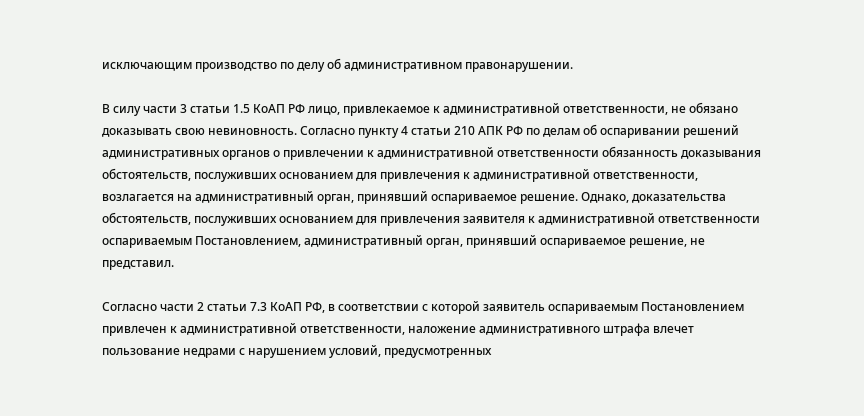исключающим производство по делу об административном правонарушении.

В силу части 3 статьи 1.5 КоАП РФ лицо, привлекаемое к административной ответственности, не обязано доказывать свою невиновность. Согласно пункту 4 статьи 210 АПК РФ по делам об оспаривании решений административных органов о привлечении к административной ответственности обязанность доказывания обстоятельств, послуживших основанием для привлечения к административной ответственности, возлагается на административный орган, принявший оспариваемое решение. Однако, доказательства обстоятельств, послуживших основанием для привлечения заявителя к административной ответственности оспариваемым Постановлением, административный орган, принявший оспариваемое решение, не представил.

Согласно части 2 статьи 7.3 КоАП РФ, в соответствии с которой заявитель оспариваемым Постановлением привлечен к административной ответственности, наложение административного штрафа влечет пользование недрами с нарушением условий, предусмотренных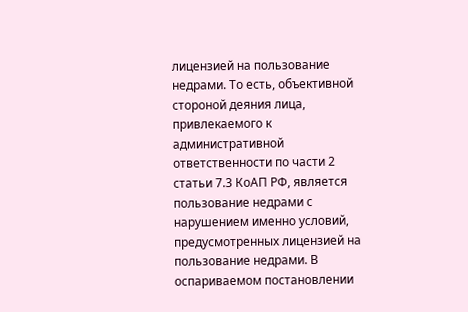лицензией на пользование недрами. То есть, объективной стороной деяния лица, привлекаемого к административной ответственности по части 2 статьи 7.3 КоАП РФ, является пользование недрами с нарушением именно условий, предусмотренных лицензией на пользование недрами. В оспариваемом постановлении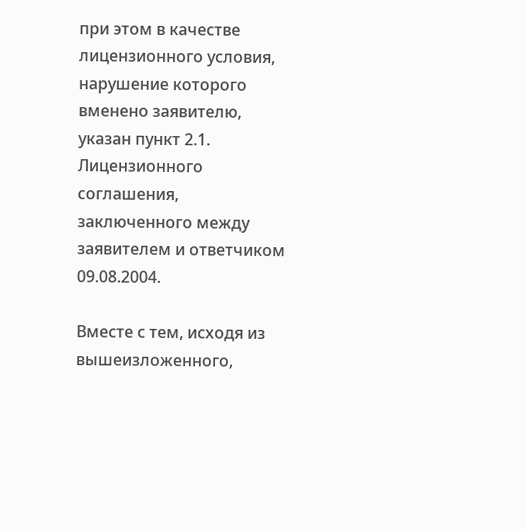при этом в качестве лицензионного условия, нарушение которого вменено заявителю, указан пункт 2.1. Лицензионного соглашения, заключенного между заявителем и ответчиком 09.08.2004.

Вместе с тем, исходя из вышеизложенного,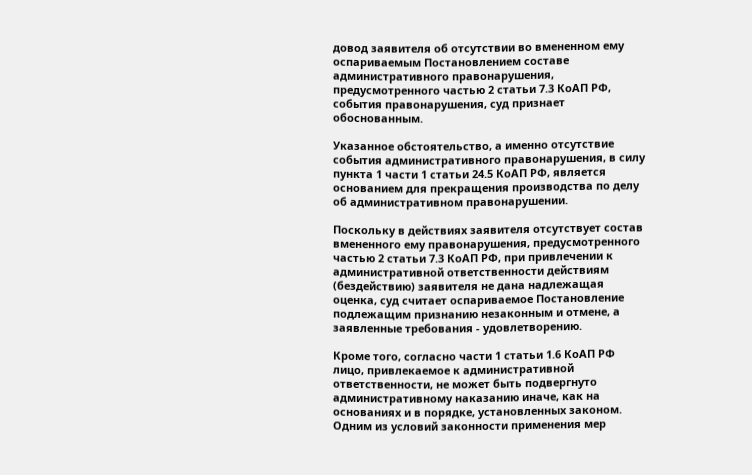довод заявителя об отсутствии во вмененном ему оспариваемым Постановлением составе административного правонарушения, предусмотренного частью 2 статьи 7.3 КоАП РФ, события правонарушения, суд признает обоснованным.

Указанное обстоятельство, а именно отсутствие события административного правонарушения, в силу пункта 1 части 1 статьи 24.5 КоАП РФ, является основанием для прекращения производства по делу об административном правонарушении.

Поскольку в действиях заявителя отсутствует состав вмененного ему правонарушения, предусмотренного частью 2 статьи 7.3 КоАП РФ, при привлечении к административной ответственности действиям (бездействию) заявителя не дана надлежащая оценка, суд считает оспариваемое Постановление подлежащим признанию незаконным и отмене, а заявленные требования - удовлетворению.

Кроме того, согласно части 1 статьи 1.6 КоАП РФ лицо, привлекаемое к административной ответственности, не может быть подвергнуто административному наказанию иначе, как на основаниях и в порядке, установленных законом. Одним из условий законности применения мер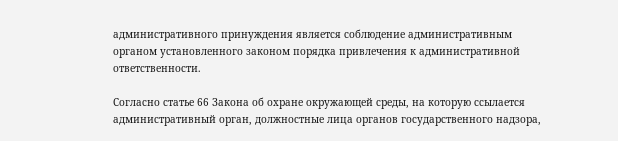административного принуждения является соблюдение административным органом установленного законом порядка привлечения к административной ответственности.

Согласно статье 66 Закона об охране окружающей среды, на которую ссылается административный орган, должностные лица органов государственного надзора,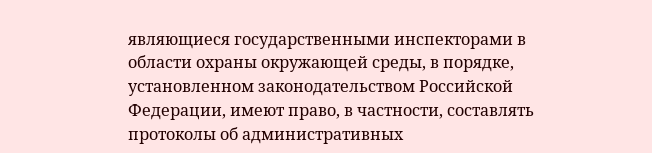являющиеся государственными инспекторами в области охраны окружающей среды, в порядке, установленном законодательством Российской Федерации, имеют право, в частности, составлять протоколы об административных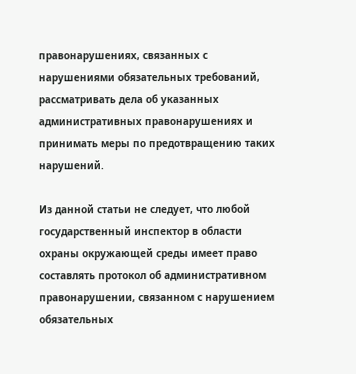правонарушениях, связанных с нарушениями обязательных требований, рассматривать дела об указанных административных правонарушениях и принимать меры по предотвращению таких нарушений.

Из данной статьи не следует, что любой государственный инспектор в области охраны окружающей среды имеет право составлять протокол об административном правонарушении, связанном с нарушением обязательных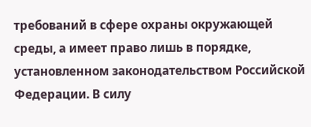требований в сфере охраны окружающей среды, а имеет право лишь в порядке, установленном законодательством Российской Федерации. В силу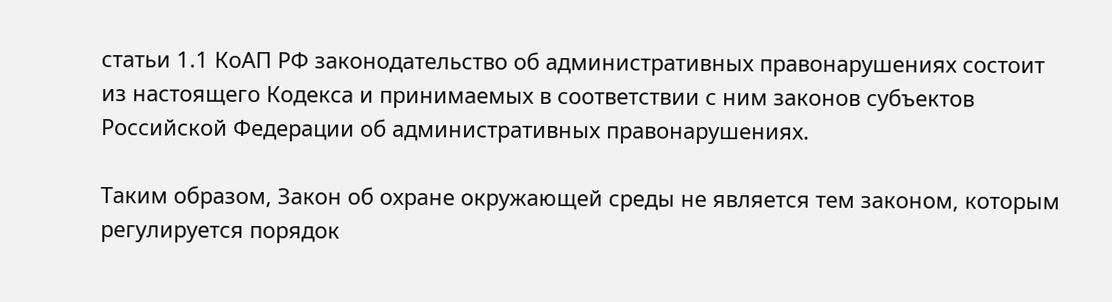статьи 1.1 КоАП РФ законодательство об административных правонарушениях состоит из настоящего Кодекса и принимаемых в соответствии с ним законов субъектов Российской Федерации об административных правонарушениях.

Таким образом, Закон об охране окружающей среды не является тем законом, которым регулируется порядок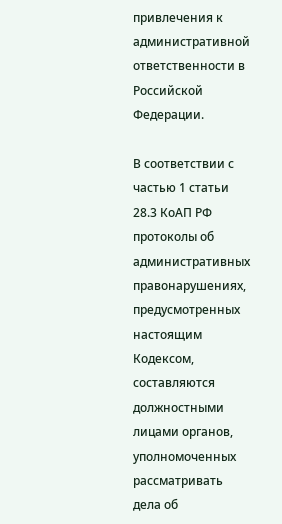привлечения к административной ответственности в Российской Федерации.

В соответствии с частью 1 статьи 28.3 КоАП РФ протоколы об административных правонарушениях, предусмотренных настоящим Кодексом, составляются должностными лицами органов, уполномоченных рассматривать дела об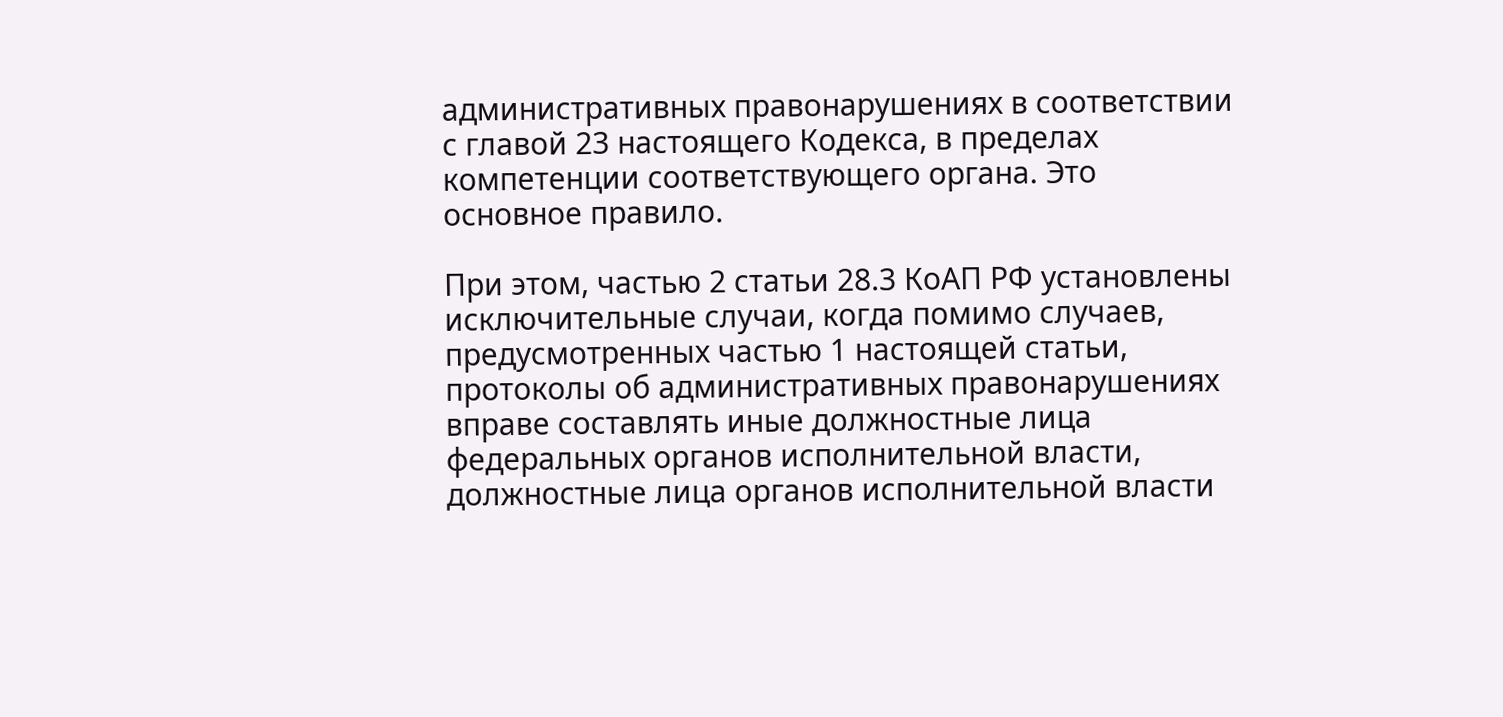административных правонарушениях в соответствии с главой 23 настоящего Кодекса, в пределах компетенции соответствующего органа. Это основное правило.

При этом, частью 2 статьи 28.3 КоАП РФ установлены исключительные случаи, когда помимо случаев, предусмотренных частью 1 настоящей статьи, протоколы об административных правонарушениях вправе составлять иные должностные лица федеральных органов исполнительной власти, должностные лица органов исполнительной власти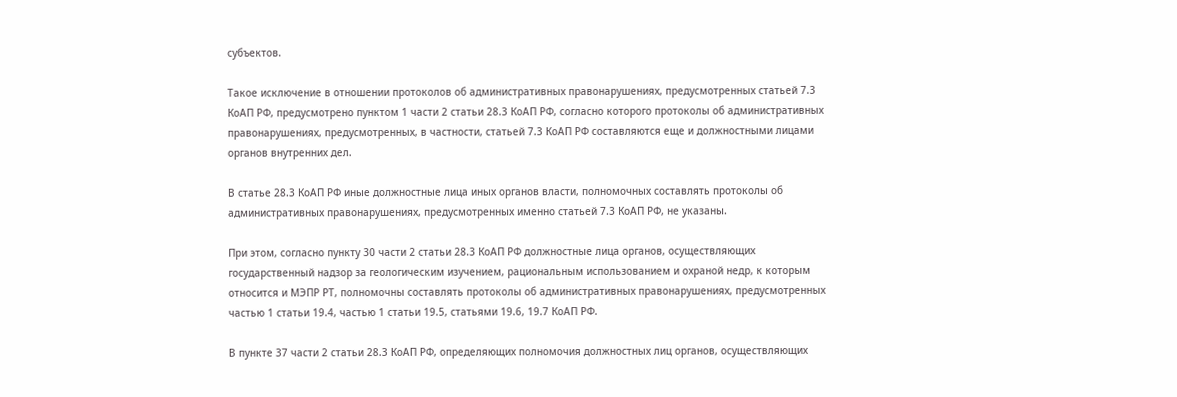субъектов.

Такое исключение в отношении протоколов об административных правонарушениях, предусмотренных статьей 7.3 КоАП РФ, предусмотрено пунктом 1 части 2 статьи 28.3 КоАП РФ, согласно которого протоколы об административных правонарушениях, предусмотренных, в частности, статьей 7.3 КоАП РФ составляются еще и должностными лицами органов внутренних дел.

В статье 28.3 КоАП РФ иные должностные лица иных органов власти, полномочных составлять протоколы об административных правонарушениях, предусмотренных именно статьей 7.3 КоАП РФ, не указаны.

При этом, согласно пункту 30 части 2 статьи 28.3 КоАП РФ должностные лица органов, осуществляющих государственный надзор за геологическим изучением, рациональным использованием и охраной недр, к которым относится и МЭПР РТ, полномочны составлять протоколы об административных правонарушениях, предусмотренных частью 1 статьи 19.4, частью 1 статьи 19.5, статьями 19.6, 19.7 КоАП РФ.

В пункте 37 части 2 статьи 28.3 КоАП РФ, определяющих полномочия должностных лиц органов, осуществляющих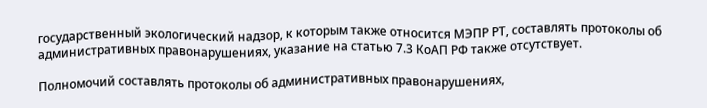государственный экологический надзор, к которым также относится МЭПР РТ, составлять протоколы об административных правонарушениях, указание на статью 7.3 КоАП РФ также отсутствует.

Полномочий составлять протоколы об административных правонарушениях,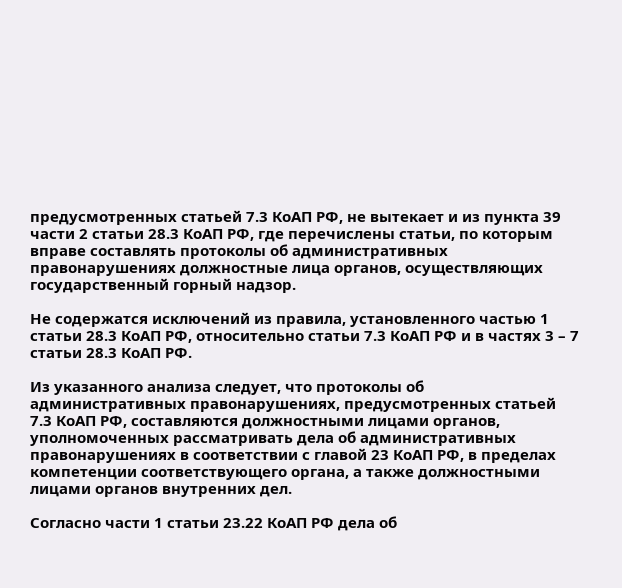предусмотренных статьей 7.3 КоАП РФ, не вытекает и из пункта 39 части 2 статьи 28.3 КоАП РФ, где перечислены статьи, по которым вправе составлять протоколы об административных правонарушениях должностные лица органов, осуществляющих государственный горный надзор.

Не содержатся исключений из правила, установленного частью 1 статьи 28.3 КоАП РФ, относительно статьи 7.3 КоАП РФ и в частях 3 – 7 статьи 28.3 КоАП РФ.

Из указанного анализа следует, что протоколы об административных правонарушениях, предусмотренных статьей 7.3 КоАП РФ, составляются должностными лицами органов, уполномоченных рассматривать дела об административных правонарушениях в соответствии с главой 23 КоАП РФ, в пределах компетенции соответствующего органа, а также должностными лицами органов внутренних дел.

Согласно части 1 статьи 23.22 КоАП РФ дела об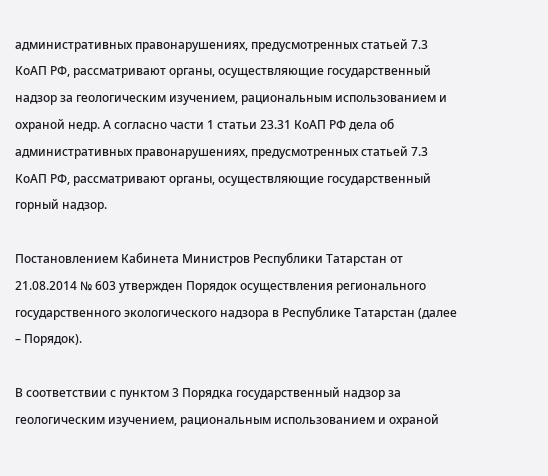административных правонарушениях, предусмотренных статьей 7.3 КоАП РФ, рассматривают органы, осуществляющие государственный надзор за геологическим изучением, рациональным использованием и охраной недр. А согласно части 1 статьи 23.31 КоАП РФ дела об административных правонарушениях, предусмотренных статьей 7.3 КоАП РФ, рассматривают органы, осуществляющие государственный горный надзор.

Постановлением Кабинета Министров Республики Татарстан от 21.08.2014 № 603 утвержден Порядок осуществления регионального государственного экологического надзора в Республике Татарстан (далее – Порядок).

В соответствии с пунктом 3 Порядка государственный надзор за геологическим изучением, рациональным использованием и охраной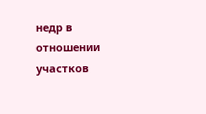недр в отношении участков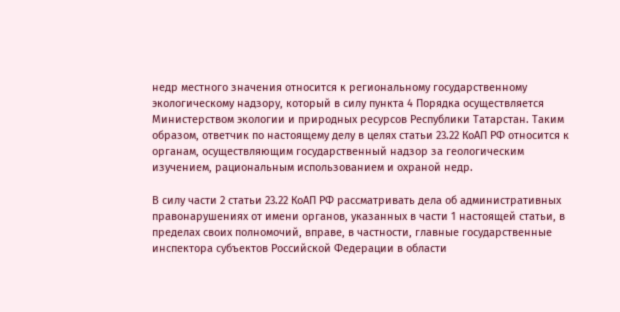недр местного значения относится к региональному государственному экологическому надзору, который в силу пункта 4 Порядка осуществляется Министерством экологии и природных ресурсов Республики Татарстан. Таким образом, ответчик по настоящему делу в целях статьи 23.22 КоАП РФ относится к органам, осуществляющим государственный надзор за геологическим изучением, рациональным использованием и охраной недр.

В силу части 2 статьи 23.22 КоАП РФ рассматривать дела об административных правонарушениях от имени органов, указанных в части 1 настоящей статьи, в пределах своих полномочий, вправе, в частности, главные государственные инспектора субъектов Российской Федерации в области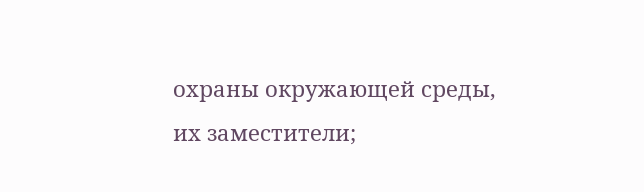охраны окружающей среды, их заместители;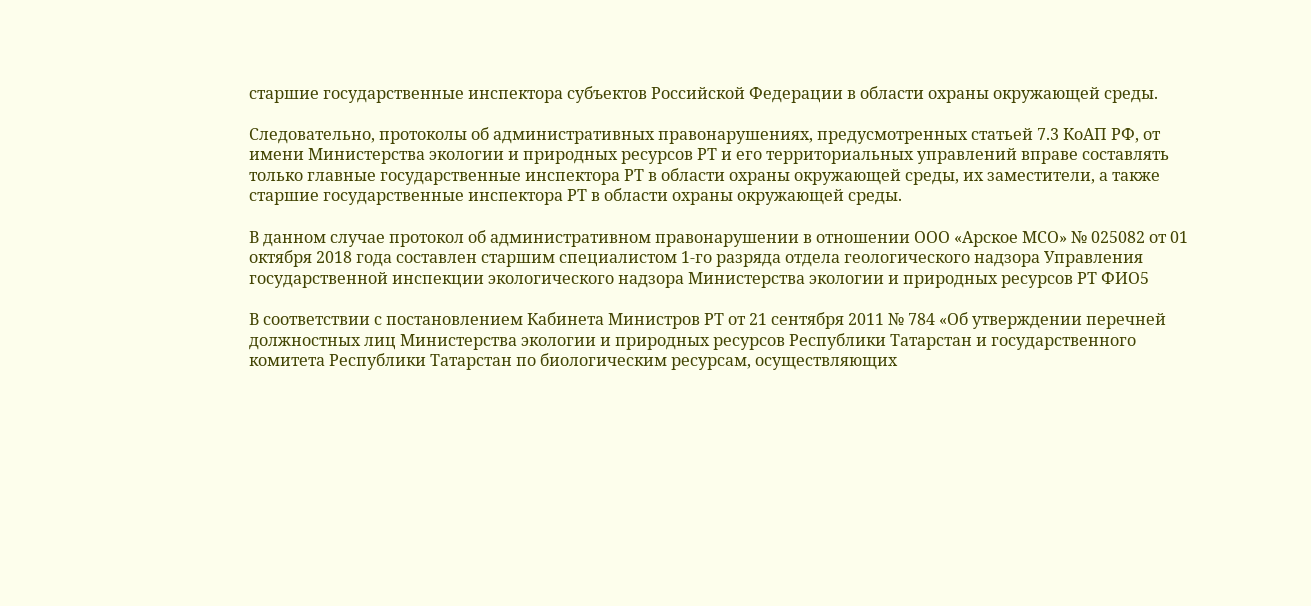старшие государственные инспектора субъектов Российской Федерации в области охраны окружающей среды.

Следовательно, протоколы об административных правонарушениях, предусмотренных статьей 7.3 КоАП РФ, от имени Министерства экологии и природных ресурсов РТ и его территориальных управлений вправе составлять только главные государственные инспектора РТ в области охраны окружающей среды, их заместители, а также старшие государственные инспектора РТ в области охраны окружающей среды.

В данном случае протокол об административном правонарушении в отношении ООО «Арское МСО» № 025082 от 01 октября 2018 года составлен старшим специалистом 1-го разряда отдела геологического надзора Управления государственной инспекции экологического надзора Министерства экологии и природных ресурсов РТ ФИО5

В соответствии с постановлением Кабинета Министров РТ от 21 сентября 2011 № 784 «Об утверждении перечней должностных лиц Министерства экологии и природных ресурсов Республики Татарстан и государственного комитета Республики Татарстан по биологическим ресурсам, осуществляющих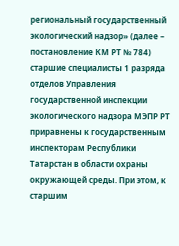региональный государственный экологический надзор» (далее – постановление КМ РТ № 784) старшие специалисты 1 разряда отделов Управления государственной инспекции экологического надзора МЭПР РТ приравнены к государственным инспекторам Республики Татарстан в области охраны окружающей среды. При этом, к старшим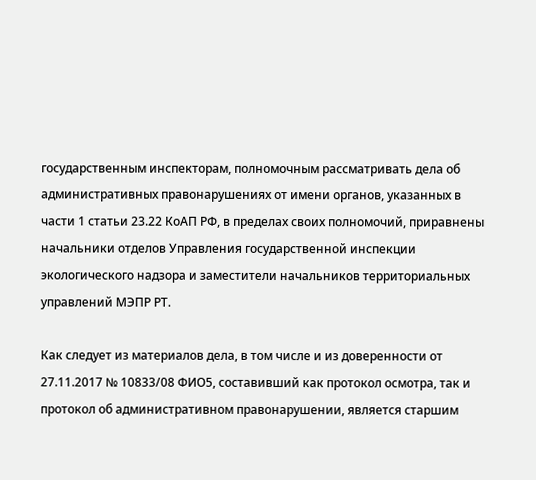государственным инспекторам, полномочным рассматривать дела об административных правонарушениях от имени органов, указанных в части 1 статьи 23.22 КоАП РФ, в пределах своих полномочий, приравнены начальники отделов Управления государственной инспекции экологического надзора и заместители начальников территориальных управлений МЭПР РТ.

Как следует из материалов дела, в том числе и из доверенности от 27.11.2017 № 10833/08 ФИО5, составивший как протокол осмотра, так и протокол об административном правонарушении, является старшим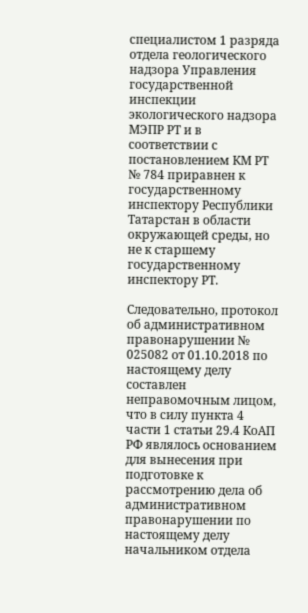специалистом 1 разряда отдела геологического надзора Управления государственной инспекции экологического надзора МЭПР РТ и в соответствии с постановлением КМ РТ № 784 приравнен к государственному инспектору Республики Татарстан в области окружающей среды, но не к старшему государственному инспектору РТ.

Следовательно, протокол об административном правонарушении № 025082 от 01.10.2018 по настоящему делу составлен неправомочным лицом, что в силу пункта 4 части 1 статьи 29.4 КоАП РФ являлось основанием для вынесения при подготовке к рассмотрению дела об административном правонарушении по настоящему делу начальником отдела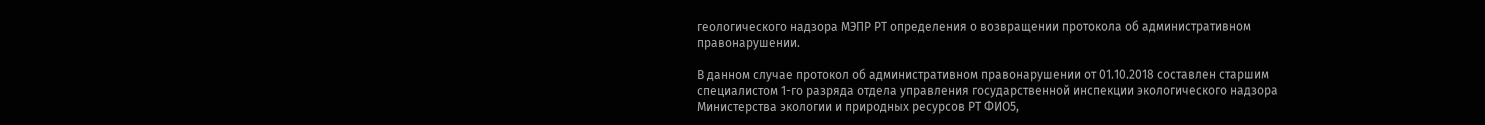геологического надзора МЭПР РТ определения о возвращении протокола об административном правонарушении.

В данном случае протокол об административном правонарушении от 01.10.2018 составлен старшим специалистом 1-го разряда отдела управления государственной инспекции экологического надзора Министерства экологии и природных ресурсов РТ ФИО5,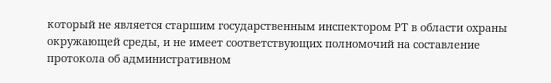который не является старшим государственным инспектором РТ в области охраны окружающей среды, и не имеет соответствующих полномочий на составление протокола об административном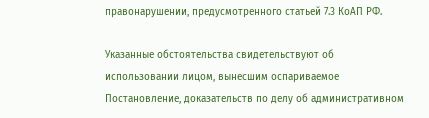правонарушении, предусмотренного статьей 7.3 КоАП РФ.

Указанные обстоятельства свидетельствуют об использовании лицом, вынесшим оспариваемое Постановление, доказательств по делу об административном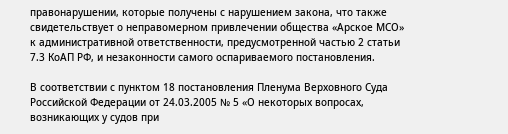правонарушении, которые получены с нарушением закона, что также свидетельствует о неправомерном привлечении общества «Арское МСО» к административной ответственности, предусмотренной частью 2 статьи 7.3 КоАП РФ, и незаконности самого оспариваемого постановления.

В соответствии с пунктом 18 постановления Пленума Верховного Суда Российской Федерации от 24.03.2005 № 5 «О некоторых вопросах, возникающих у судов при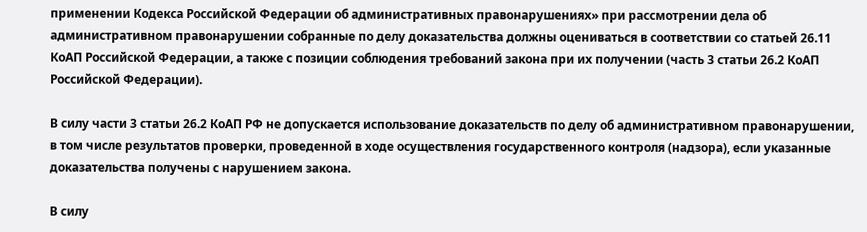применении Кодекса Российской Федерации об административных правонарушениях» при рассмотрении дела об административном правонарушении собранные по делу доказательства должны оцениваться в соответствии со статьей 26.11 КоАП Российской Федерации, а также с позиции соблюдения требований закона при их получении (часть 3 статьи 26.2 КоАП Российской Федерации).

В силу части 3 статьи 26.2 КоАП РФ не допускается использование доказательств по делу об административном правонарушении, в том числе результатов проверки, проведенной в ходе осуществления государственного контроля (надзора), если указанные доказательства получены с нарушением закона.

В силу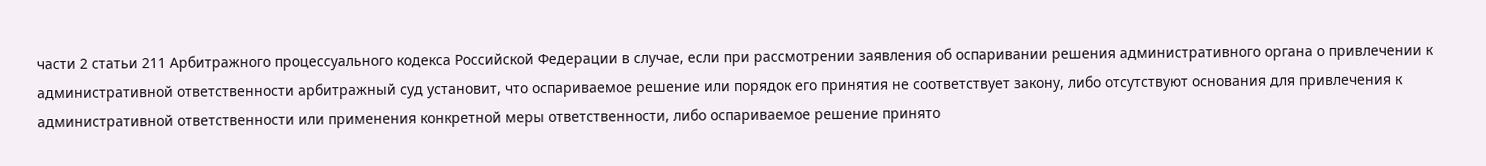части 2 статьи 211 Арбитражного процессуального кодекса Российской Федерации в случае, если при рассмотрении заявления об оспаривании решения административного органа о привлечении к административной ответственности арбитражный суд установит, что оспариваемое решение или порядок его принятия не соответствует закону, либо отсутствуют основания для привлечения к административной ответственности или применения конкретной меры ответственности, либо оспариваемое решение принято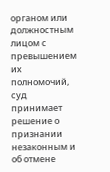органом или должностным лицом с превышением их полномочий, суд принимает решение о признании незаконным и об отмене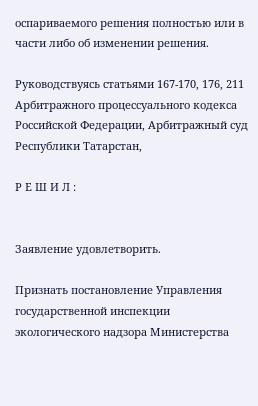оспариваемого решения полностью или в части либо об изменении решения.

Руководствуясь статьями 167-170, 176, 211 Арбитражного процессуального кодекса Российской Федерации, Арбитражный суд Республики Татарстан,

Р Е Ш И Л :


Заявление удовлетворить.

Признать постановление Управления государственной инспекции экологического надзора Министерства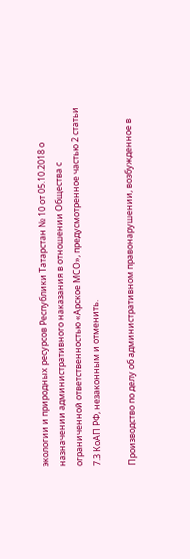экологии и природных ресурсов Республики Татарстан № 10 от 05.10.2018 о назначении административного наказания в отношении Общества с ограниченной ответственностью «Арское МСО», предусмотренное частью 2 статьи 7.3 КоАП РФ, незаконным и отменить.

Производство по делу об административном правонарушении, возбужденное в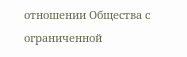отношении Общества с ограниченной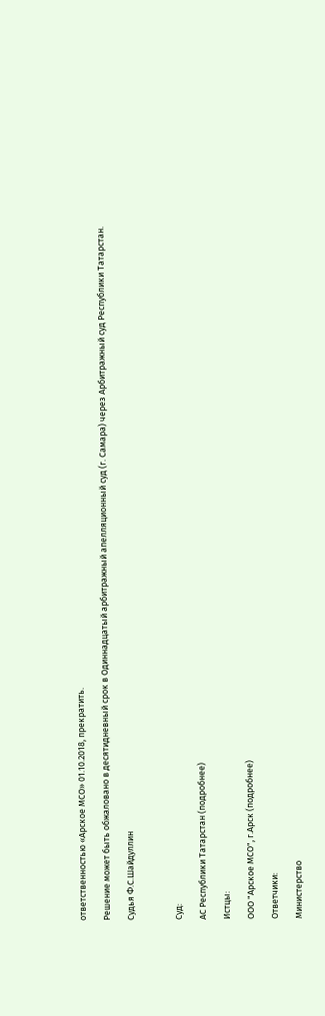ответственностью «Арское МСО» 01.10.2018, прекратить.

Решение может быть обжаловано в десятидневный срок в Одиннадцатый арбитражный апелляционный суд (г. Самара) через Арбитражный суд Республики Татарстан.

Судья Ф.С.Шайдуллин



Суд:

АС Республики Татарстан (подробнее)

Истцы:

ООО "Арское МСО", г.Арск (подробнее)

Ответчики:

Министерство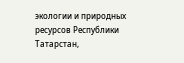экологии и природных ресурсов Республики Татарстан,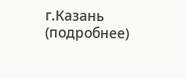г.Казань (подробнее)